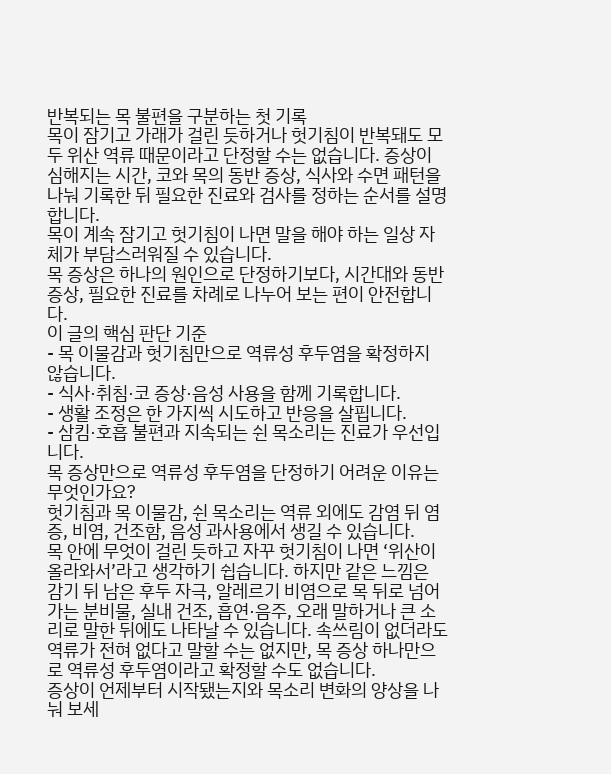반복되는 목 불편을 구분하는 첫 기록
목이 잠기고 가래가 걸린 듯하거나 헛기침이 반복돼도 모두 위산 역류 때문이라고 단정할 수는 없습니다. 증상이 심해지는 시간, 코와 목의 동반 증상, 식사와 수면 패턴을 나눠 기록한 뒤 필요한 진료와 검사를 정하는 순서를 설명합니다.
목이 계속 잠기고 헛기침이 나면 말을 해야 하는 일상 자체가 부담스러워질 수 있습니다.
목 증상은 하나의 원인으로 단정하기보다, 시간대와 동반 증상, 필요한 진료를 차례로 나누어 보는 편이 안전합니다.
이 글의 핵심 판단 기준
- 목 이물감과 헛기침만으로 역류성 후두염을 확정하지 않습니다.
- 식사·취침·코 증상·음성 사용을 함께 기록합니다.
- 생활 조정은 한 가지씩 시도하고 반응을 살핍니다.
- 삼킴·호흡 불편과 지속되는 쉰 목소리는 진료가 우선입니다.
목 증상만으로 역류성 후두염을 단정하기 어려운 이유는 무엇인가요?
헛기침과 목 이물감, 쉰 목소리는 역류 외에도 감염 뒤 염증, 비염, 건조함, 음성 과사용에서 생길 수 있습니다.
목 안에 무엇이 걸린 듯하고 자꾸 헛기침이 나면 ‘위산이 올라와서’라고 생각하기 쉽습니다. 하지만 같은 느낌은 감기 뒤 남은 후두 자극, 알레르기 비염으로 목 뒤로 넘어가는 분비물, 실내 건조, 흡연·음주, 오래 말하거나 큰 소리로 말한 뒤에도 나타날 수 있습니다. 속쓰림이 없더라도 역류가 전혀 없다고 말할 수는 없지만, 목 증상 하나만으로 역류성 후두염이라고 확정할 수도 없습니다.
증상이 언제부터 시작됐는지와 목소리 변화의 양상을 나눠 보세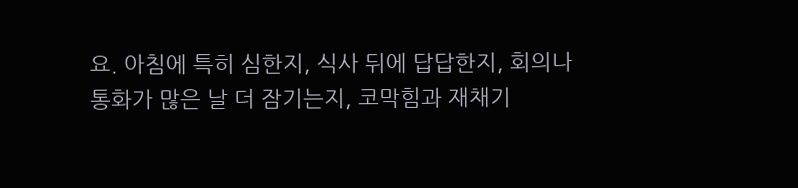요. 아침에 특히 심한지, 식사 뒤에 답답한지, 회의나 통화가 많은 날 더 잠기는지, 코막힘과 재채기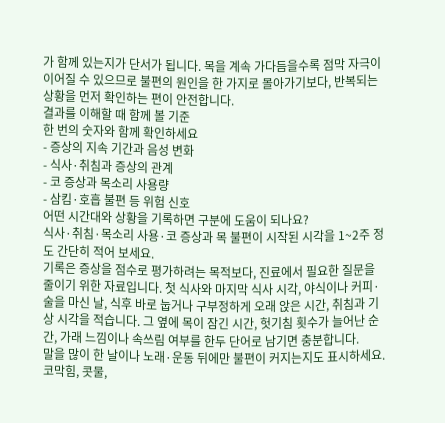가 함께 있는지가 단서가 됩니다. 목을 계속 가다듬을수록 점막 자극이 이어질 수 있으므로 불편의 원인을 한 가지로 몰아가기보다, 반복되는 상황을 먼저 확인하는 편이 안전합니다.
결과를 이해할 때 함께 볼 기준
한 번의 숫자와 함께 확인하세요
- 증상의 지속 기간과 음성 변화
- 식사·취침과 증상의 관계
- 코 증상과 목소리 사용량
- 삼킴·호흡 불편 등 위험 신호
어떤 시간대와 상황을 기록하면 구분에 도움이 되나요?
식사·취침·목소리 사용·코 증상과 목 불편이 시작된 시각을 1~2주 정도 간단히 적어 보세요.
기록은 증상을 점수로 평가하려는 목적보다, 진료에서 필요한 질문을 줄이기 위한 자료입니다. 첫 식사와 마지막 식사 시각, 야식이나 커피·술을 마신 날, 식후 바로 눕거나 구부정하게 오래 앉은 시간, 취침과 기상 시각을 적습니다. 그 옆에 목이 잠긴 시간, 헛기침 횟수가 늘어난 순간, 가래 느낌이나 속쓰림 여부를 한두 단어로 남기면 충분합니다.
말을 많이 한 날이나 노래·운동 뒤에만 불편이 커지는지도 표시하세요. 코막힘, 콧물,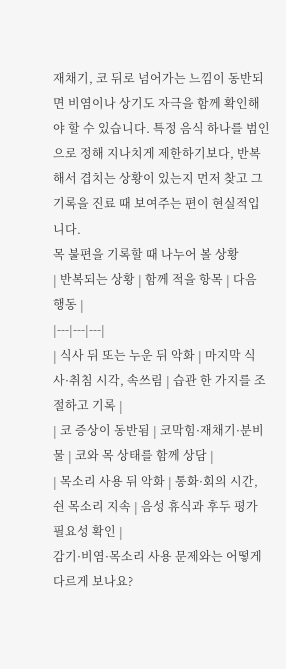재채기, 코 뒤로 넘어가는 느낌이 동반되면 비염이나 상기도 자극을 함께 확인해야 할 수 있습니다. 특정 음식 하나를 범인으로 정해 지나치게 제한하기보다, 반복해서 겹치는 상황이 있는지 먼저 찾고 그 기록을 진료 때 보여주는 편이 현실적입니다.
목 불편을 기록할 때 나누어 볼 상황
| 반복되는 상황 | 함께 적을 항목 | 다음 행동 |
|---|---|---|
| 식사 뒤 또는 누운 뒤 악화 | 마지막 식사·취침 시각, 속쓰림 | 습관 한 가지를 조절하고 기록 |
| 코 증상이 동반됨 | 코막힘·재채기·분비물 | 코와 목 상태를 함께 상담 |
| 목소리 사용 뒤 악화 | 통화·회의 시간, 쉰 목소리 지속 | 음성 휴식과 후두 평가 필요성 확인 |
감기·비염·목소리 사용 문제와는 어떻게 다르게 보나요?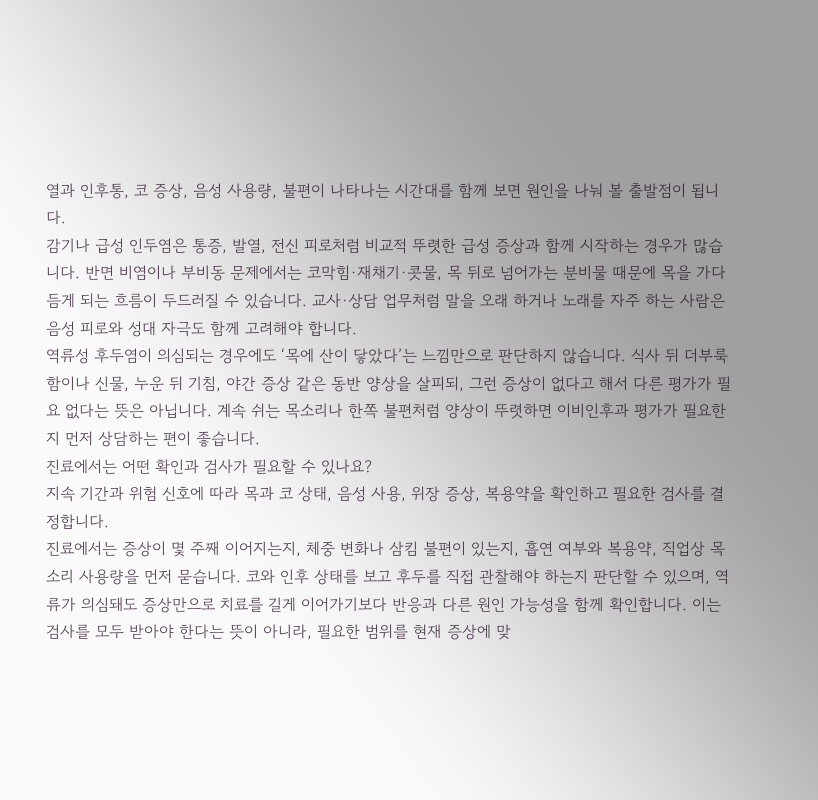열과 인후통, 코 증상, 음성 사용량, 불편이 나타나는 시간대를 함께 보면 원인을 나눠 볼 출발점이 됩니다.
감기나 급성 인두염은 통증, 발열, 전신 피로처럼 비교적 뚜렷한 급성 증상과 함께 시작하는 경우가 많습니다. 반면 비염이나 부비동 문제에서는 코막힘·재채기·콧물, 목 뒤로 넘어가는 분비물 때문에 목을 가다듬게 되는 흐름이 두드러질 수 있습니다. 교사·상담 업무처럼 말을 오래 하거나 노래를 자주 하는 사람은 음성 피로와 성대 자극도 함께 고려해야 합니다.
역류성 후두염이 의심되는 경우에도 ‘목에 산이 닿았다’는 느낌만으로 판단하지 않습니다. 식사 뒤 더부룩함이나 신물, 누운 뒤 기침, 야간 증상 같은 동반 양상을 살피되, 그런 증상이 없다고 해서 다른 평가가 필요 없다는 뜻은 아닙니다. 계속 쉬는 목소리나 한쪽 불편처럼 양상이 뚜렷하면 이비인후과 평가가 필요한지 먼저 상담하는 편이 좋습니다.
진료에서는 어떤 확인과 검사가 필요할 수 있나요?
지속 기간과 위험 신호에 따라 목과 코 상태, 음성 사용, 위장 증상, 복용약을 확인하고 필요한 검사를 결정합니다.
진료에서는 증상이 몇 주째 이어지는지, 체중 변화나 삼킴 불편이 있는지, 흡연 여부와 복용약, 직업상 목소리 사용량을 먼저 묻습니다. 코와 인후 상태를 보고 후두를 직접 관찰해야 하는지 판단할 수 있으며, 역류가 의심돼도 증상만으로 치료를 길게 이어가기보다 반응과 다른 원인 가능성을 함께 확인합니다. 이는 검사를 모두 받아야 한다는 뜻이 아니라, 필요한 범위를 현재 증상에 맞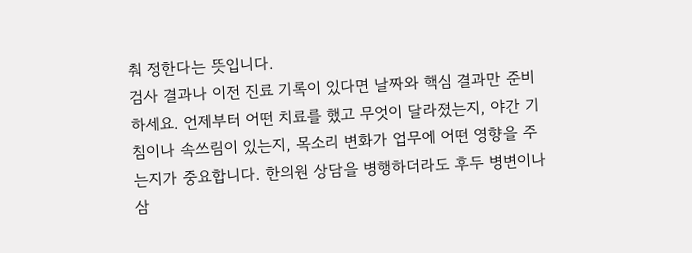춰 정한다는 뜻입니다.
검사 결과나 이전 진료 기록이 있다면 날짜와 핵심 결과만 준비하세요. 언제부터 어떤 치료를 했고 무엇이 달라졌는지, 야간 기침이나 속쓰림이 있는지, 목소리 변화가 업무에 어떤 영향을 주는지가 중요합니다. 한의원 상담을 병행하더라도 후두 병변이나 삼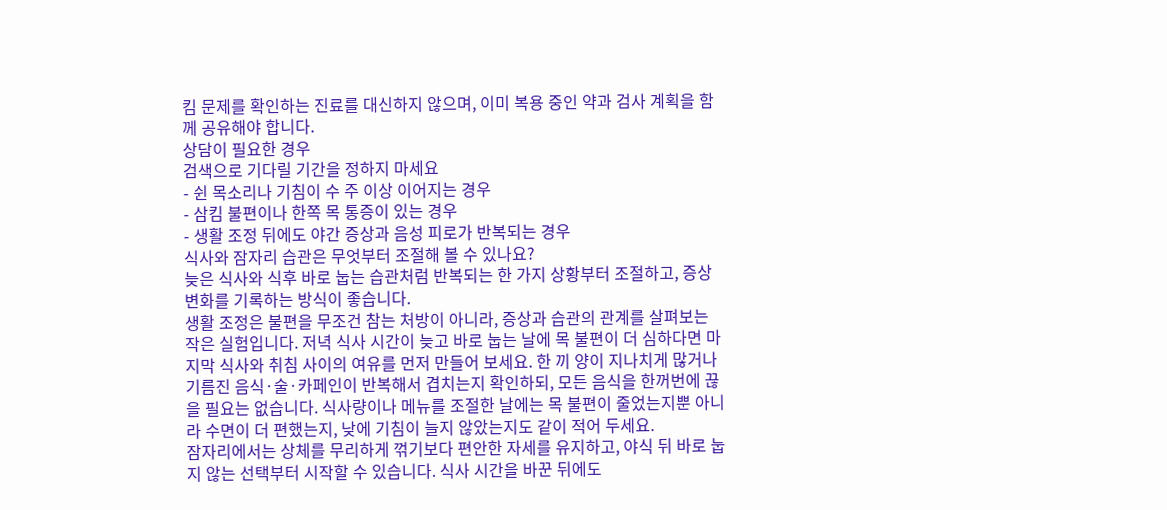킴 문제를 확인하는 진료를 대신하지 않으며, 이미 복용 중인 약과 검사 계획을 함께 공유해야 합니다.
상담이 필요한 경우
검색으로 기다릴 기간을 정하지 마세요
- 쉰 목소리나 기침이 수 주 이상 이어지는 경우
- 삼킴 불편이나 한쪽 목 통증이 있는 경우
- 생활 조정 뒤에도 야간 증상과 음성 피로가 반복되는 경우
식사와 잠자리 습관은 무엇부터 조절해 볼 수 있나요?
늦은 식사와 식후 바로 눕는 습관처럼 반복되는 한 가지 상황부터 조절하고, 증상 변화를 기록하는 방식이 좋습니다.
생활 조정은 불편을 무조건 참는 처방이 아니라, 증상과 습관의 관계를 살펴보는 작은 실험입니다. 저녁 식사 시간이 늦고 바로 눕는 날에 목 불편이 더 심하다면 마지막 식사와 취침 사이의 여유를 먼저 만들어 보세요. 한 끼 양이 지나치게 많거나 기름진 음식·술·카페인이 반복해서 겹치는지 확인하되, 모든 음식을 한꺼번에 끊을 필요는 없습니다. 식사량이나 메뉴를 조절한 날에는 목 불편이 줄었는지뿐 아니라 수면이 더 편했는지, 낮에 기침이 늘지 않았는지도 같이 적어 두세요.
잠자리에서는 상체를 무리하게 꺾기보다 편안한 자세를 유지하고, 야식 뒤 바로 눕지 않는 선택부터 시작할 수 있습니다. 식사 시간을 바꾼 뒤에도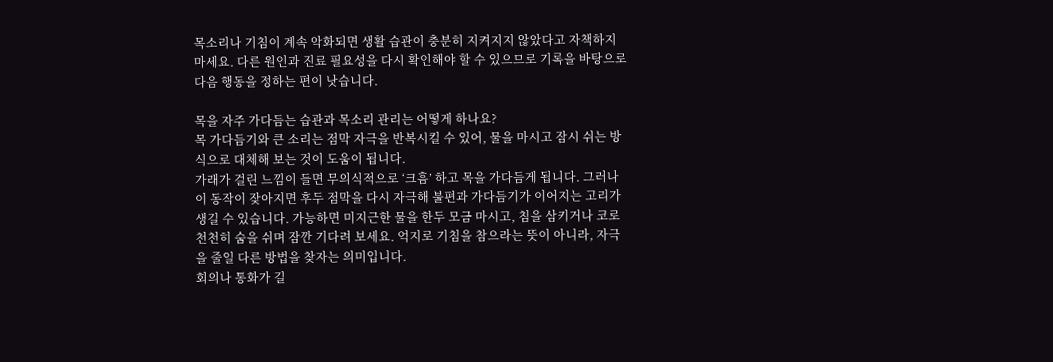목소리나 기침이 계속 악화되면 생활 습관이 충분히 지켜지지 않았다고 자책하지 마세요. 다른 원인과 진료 필요성을 다시 확인해야 할 수 있으므로 기록을 바탕으로 다음 행동을 정하는 편이 낫습니다.

목을 자주 가다듬는 습관과 목소리 관리는 어떻게 하나요?
목 가다듬기와 큰 소리는 점막 자극을 반복시킬 수 있어, 물을 마시고 잠시 쉬는 방식으로 대체해 보는 것이 도움이 됩니다.
가래가 걸린 느낌이 들면 무의식적으로 ‘크흠’ 하고 목을 가다듬게 됩니다. 그러나 이 동작이 잦아지면 후두 점막을 다시 자극해 불편과 가다듬기가 이어지는 고리가 생길 수 있습니다. 가능하면 미지근한 물을 한두 모금 마시고, 침을 삼키거나 코로 천천히 숨을 쉬며 잠깐 기다려 보세요. 억지로 기침을 참으라는 뜻이 아니라, 자극을 줄일 다른 방법을 찾자는 의미입니다.
회의나 통화가 길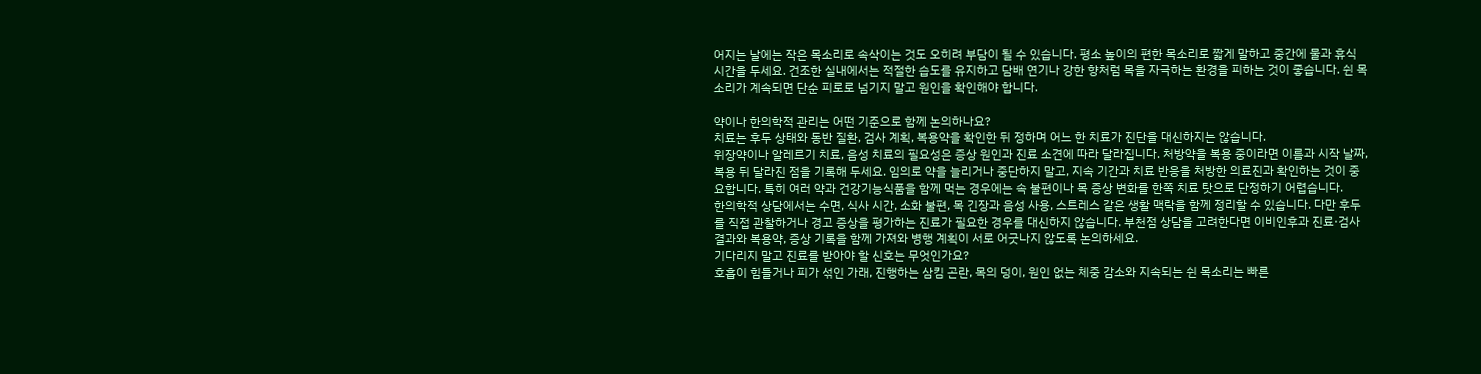어지는 날에는 작은 목소리로 속삭이는 것도 오히려 부담이 될 수 있습니다. 평소 높이의 편한 목소리로 짧게 말하고 중간에 물과 휴식 시간을 두세요. 건조한 실내에서는 적절한 습도를 유지하고 담배 연기나 강한 향처럼 목을 자극하는 환경을 피하는 것이 좋습니다. 쉰 목소리가 계속되면 단순 피로로 넘기지 말고 원인을 확인해야 합니다.

약이나 한의학적 관리는 어떤 기준으로 함께 논의하나요?
치료는 후두 상태와 동반 질환, 검사 계획, 복용약을 확인한 뒤 정하며 어느 한 치료가 진단을 대신하지는 않습니다.
위장약이나 알레르기 치료, 음성 치료의 필요성은 증상 원인과 진료 소견에 따라 달라집니다. 처방약을 복용 중이라면 이름과 시작 날짜, 복용 뒤 달라진 점을 기록해 두세요. 임의로 약을 늘리거나 중단하지 말고, 지속 기간과 치료 반응을 처방한 의료진과 확인하는 것이 중요합니다. 특히 여러 약과 건강기능식품을 함께 먹는 경우에는 속 불편이나 목 증상 변화를 한쪽 치료 탓으로 단정하기 어렵습니다.
한의학적 상담에서는 수면, 식사 시간, 소화 불편, 목 긴장과 음성 사용, 스트레스 같은 생활 맥락을 함께 정리할 수 있습니다. 다만 후두를 직접 관찰하거나 경고 증상을 평가하는 진료가 필요한 경우를 대신하지 않습니다. 부천점 상담을 고려한다면 이비인후과 진료·검사 결과와 복용약, 증상 기록을 함께 가져와 병행 계획이 서로 어긋나지 않도록 논의하세요.
기다리지 말고 진료를 받아야 할 신호는 무엇인가요?
호흡이 힘들거나 피가 섞인 가래, 진행하는 삼킴 곤란, 목의 덩이, 원인 없는 체중 감소와 지속되는 쉰 목소리는 빠른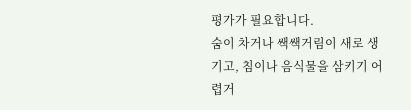평가가 필요합니다.
숨이 차거나 쌕쌕거림이 새로 생기고, 침이나 음식물을 삼키기 어렵거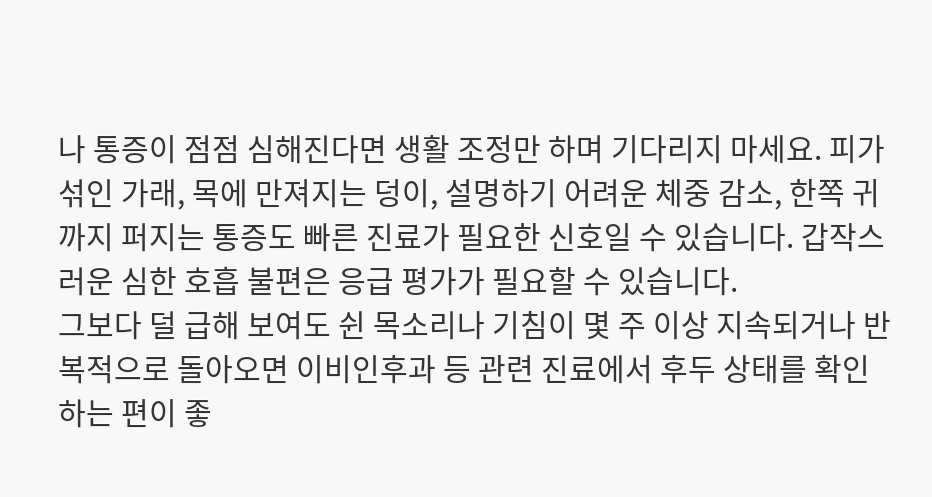나 통증이 점점 심해진다면 생활 조정만 하며 기다리지 마세요. 피가 섞인 가래, 목에 만져지는 덩이, 설명하기 어려운 체중 감소, 한쪽 귀까지 퍼지는 통증도 빠른 진료가 필요한 신호일 수 있습니다. 갑작스러운 심한 호흡 불편은 응급 평가가 필요할 수 있습니다.
그보다 덜 급해 보여도 쉰 목소리나 기침이 몇 주 이상 지속되거나 반복적으로 돌아오면 이비인후과 등 관련 진료에서 후두 상태를 확인하는 편이 좋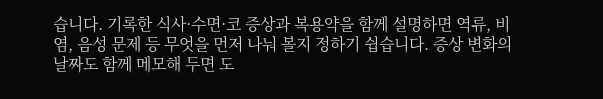습니다. 기록한 식사·수면·코 증상과 복용약을 함께 설명하면 역류, 비염, 음성 문제 등 무엇을 먼저 나눠 볼지 정하기 쉽습니다. 증상 변화의 날짜도 함께 메모해 두면 도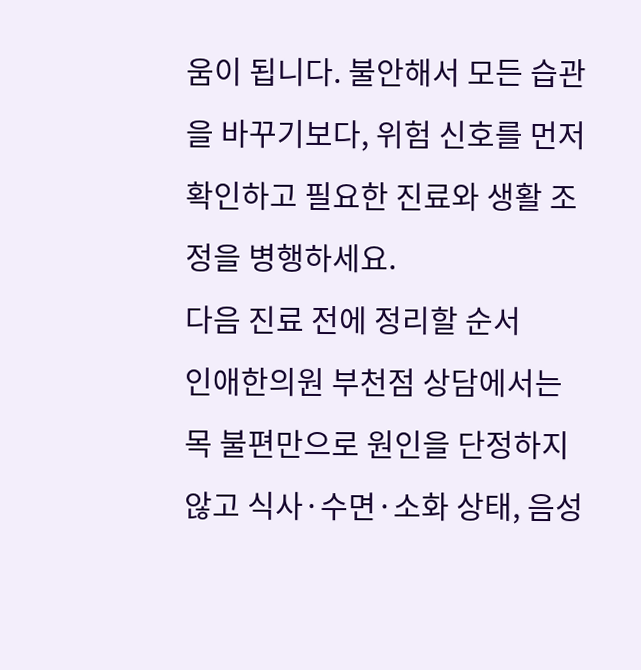움이 됩니다. 불안해서 모든 습관을 바꾸기보다, 위험 신호를 먼저 확인하고 필요한 진료와 생활 조정을 병행하세요.
다음 진료 전에 정리할 순서
인애한의원 부천점 상담에서는 목 불편만으로 원인을 단정하지 않고 식사·수면·소화 상태, 음성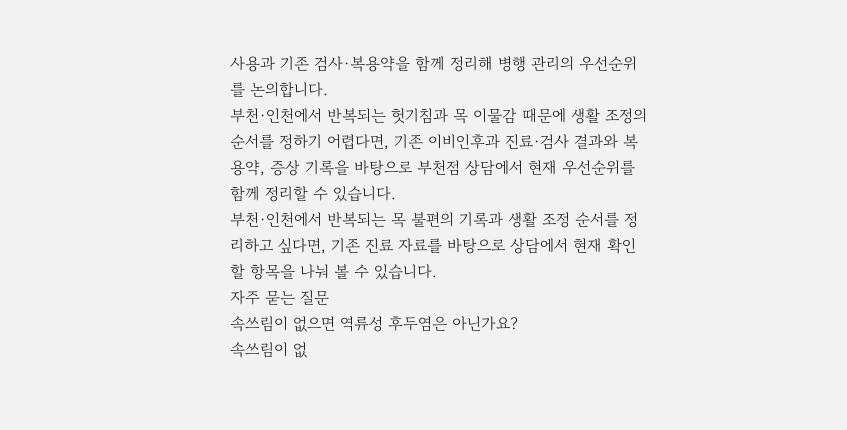사용과 기존 검사·복용약을 함께 정리해 병행 관리의 우선순위를 논의합니다.
부천·인천에서 반복되는 헛기침과 목 이물감 때문에 생활 조정의 순서를 정하기 어렵다면, 기존 이비인후과 진료·검사 결과와 복용약, 증상 기록을 바탕으로 부천점 상담에서 현재 우선순위를 함께 정리할 수 있습니다.
부천·인천에서 반복되는 목 불편의 기록과 생활 조정 순서를 정리하고 싶다면, 기존 진료 자료를 바탕으로 상담에서 현재 확인할 항목을 나눠 볼 수 있습니다.
자주 묻는 질문
속쓰림이 없으면 역류성 후두염은 아닌가요?
속쓰림이 없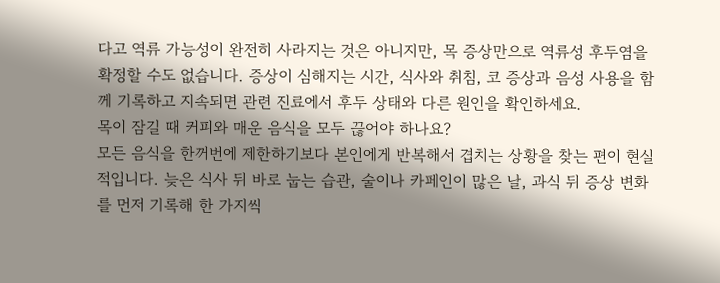다고 역류 가능성이 완전히 사라지는 것은 아니지만, 목 증상만으로 역류성 후두염을 확정할 수도 없습니다. 증상이 심해지는 시간, 식사와 취침, 코 증상과 음성 사용을 함께 기록하고 지속되면 관련 진료에서 후두 상태와 다른 원인을 확인하세요.
목이 잠길 때 커피와 매운 음식을 모두 끊어야 하나요?
모든 음식을 한꺼번에 제한하기보다 본인에게 반복해서 겹치는 상황을 찾는 편이 현실적입니다. 늦은 식사 뒤 바로 눕는 습관, 술이나 카페인이 많은 날, 과식 뒤 증상 변화를 먼저 기록해 한 가지씩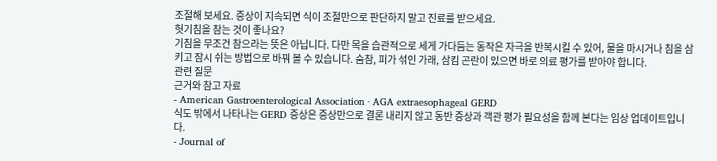조절해 보세요. 증상이 지속되면 식이 조절만으로 판단하지 말고 진료를 받으세요.
헛기침을 참는 것이 좋나요?
기침을 무조건 참으라는 뜻은 아닙니다. 다만 목을 습관적으로 세게 가다듬는 동작은 자극을 반복시킬 수 있어, 물을 마시거나 침을 삼키고 잠시 쉬는 방법으로 바꿔 볼 수 있습니다. 숨참, 피가 섞인 가래, 삼킴 곤란이 있으면 바로 의료 평가를 받아야 합니다.
관련 질문
근거와 참고 자료
- American Gastroenterological Association · AGA extraesophageal GERD
식도 밖에서 나타나는 GERD 증상은 증상만으로 결론 내리지 않고 동반 증상과 객관 평가 필요성을 함께 본다는 임상 업데이트입니다.
- Journal of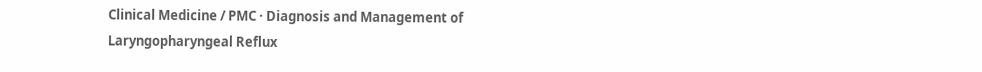Clinical Medicine / PMC · Diagnosis and Management of Laryngopharyngeal Reflux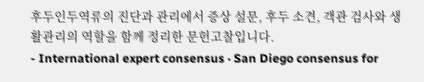후두인두역류의 진단과 관리에서 증상 설문, 후두 소견, 객관 검사와 생활관리의 역할을 함께 정리한 문헌고찰입니다.
- International expert consensus · San Diego consensus for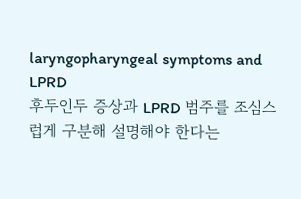laryngopharyngeal symptoms and LPRD
후두인두 증상과 LPRD 범주를 조심스럽게 구분해 설명해야 한다는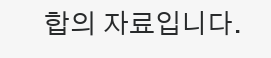합의 자료입니다.